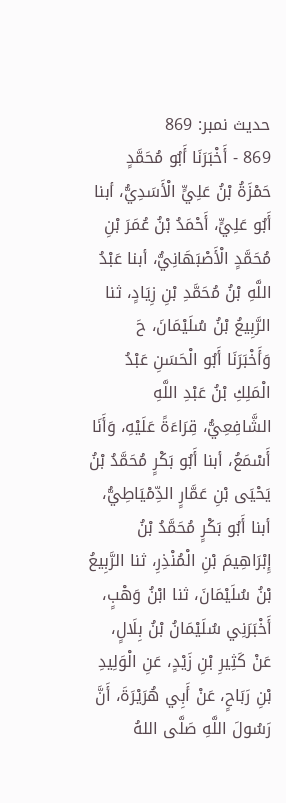حدیث نمبر: 869
869 - أَخْبَرَنَا أَبُو مُحَمَّدٍ حَمْزَةُ بْنُ عَلِيٍّ الْأَسَدِيُّ، أبنا أَبُو عَلِيٍّ، أَحْمَدُ بْنُ عُمَرَ بْنِ مُحَمَّدٍ الْأَصْبَهَانِيُّ، أبنا عَبْدُ اللَّهِ بْنُ مُحَمَّدِ بْنِ زِيَادٍ، ثنا الرَّبِيعُ بْنُ سُلَيْمَانَ، حَ وَأَخْبَرَنَا أَبُو الْحَسَنِ عَبْدُ الْمَلِكِ بْنُ عَبْدِ اللَّهِ الشَّافِعِيُّ، قِرَاءَةً عَلَيْهِ، وَأَنَا أَسْمَعُ، أبنا أَبُو بَكْرٍ مُحَمَّدُ بْنُ يَحْيَى بْنِ عَمَّارٍ الدِّمْيَاطِيُّ، أبنا أَبُو بَكْرٍ مُحَمَّدُ بْنُ إِبْرَاهِيمَ بْنِ الْمُنْذِرِ، ثنا الرَّبِيعُ بْنُ سُلَيْمَانَ، ثنا ابْنُ وَهْبٍ، أَخْبَرَنِي سُلَيْمَانُ بْنُ بِلَالٍ، عَنْ كَثِيرِ بْنِ زَيْدٍ، عَنِ الْوَلِيدِ بْنِ رَبَاحٍ، عَنْ أَبِي هُرَيْرَةَ، أَنَّ رَسُولَ اللَّهِ صَلَّى اللهُ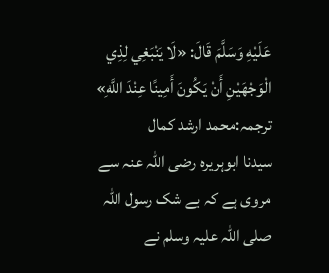عَلَيْهِ وَسَلَّمَ قَالَ: «لَا يَنْبَغِي لِذِي الْوَجْهَيْنِ أَنْ يَكُونَ أَمِينًا عِنْدَ اللَّهِ»
ترجمہ:محمد ارشد کمال
سیدنا ابوہریرہ رضی اللہ عنہ سے مروی ہے کہ بے شک رسول اللہ صلی اللہ علیہ وسلم نے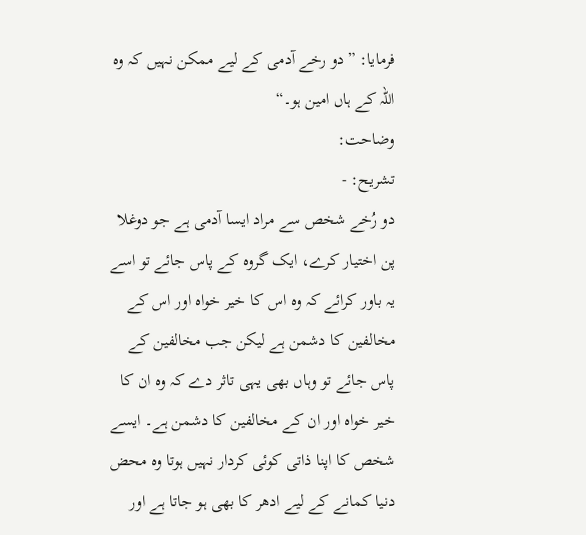فرمایا: ”دو رخے آدمی کے لیے ممکن نہیں کہ وہ اللہ کے ہاں امین ہو۔“
وضاحت:
تشریح: -
دو رُخے شخص سے مراد ایسا آدمی ہے جو دوغلا پن اختیار کرے، ایک گروہ کے پاس جائے تو اسے یہ باور کرائے کہ وہ اس کا خیر خواہ اور اس کے مخالفین کا دشمن ہے لیکن جب مخالفین کے پاس جائے تو وہاں بھی یہی تاثر دے کہ وہ ان کا خیر خواہ اور ان کے مخالفین کا دشمن ہے۔ ایسے شخص کا اپنا ذاتی کوئی کردار نہیں ہوتا وہ محض دنیا کمانے کے لیے ادھر کا بھی ہو جاتا ہے اور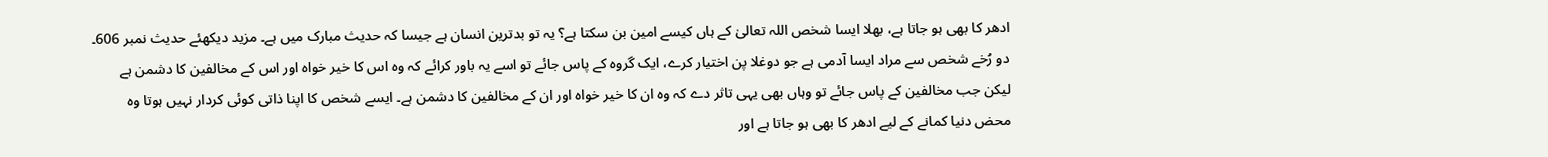ادھر کا بھی ہو جاتا ہے، بھلا ایسا شخص اللہ تعالیٰ کے ہاں کیسے امین بن سکتا ہے؟ یہ تو بدترین انسان ہے جیسا کہ حدیث مبارک میں ہے۔ مزید دیکھئے حدیث نمبر 606۔
دو رُخے شخص سے مراد ایسا آدمی ہے جو دوغلا پن اختیار کرے، ایک گروہ کے پاس جائے تو اسے یہ باور کرائے کہ وہ اس کا خیر خواہ اور اس کے مخالفین کا دشمن ہے لیکن جب مخالفین کے پاس جائے تو وہاں بھی یہی تاثر دے کہ وہ ان کا خیر خواہ اور ان کے مخالفین کا دشمن ہے۔ ایسے شخص کا اپنا ذاتی کوئی کردار نہیں ہوتا وہ محض دنیا کمانے کے لیے ادھر کا بھی ہو جاتا ہے اور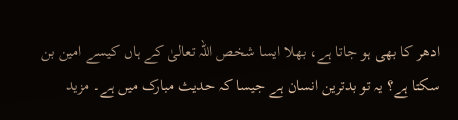ادھر کا بھی ہو جاتا ہے، بھلا ایسا شخص اللہ تعالیٰ کے ہاں کیسے امین بن سکتا ہے؟ یہ تو بدترین انسان ہے جیسا کہ حدیث مبارک میں ہے۔ مزید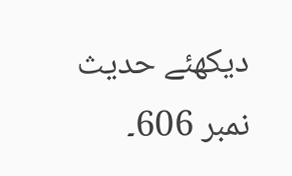دیکھئے حدیث نمبر 606۔